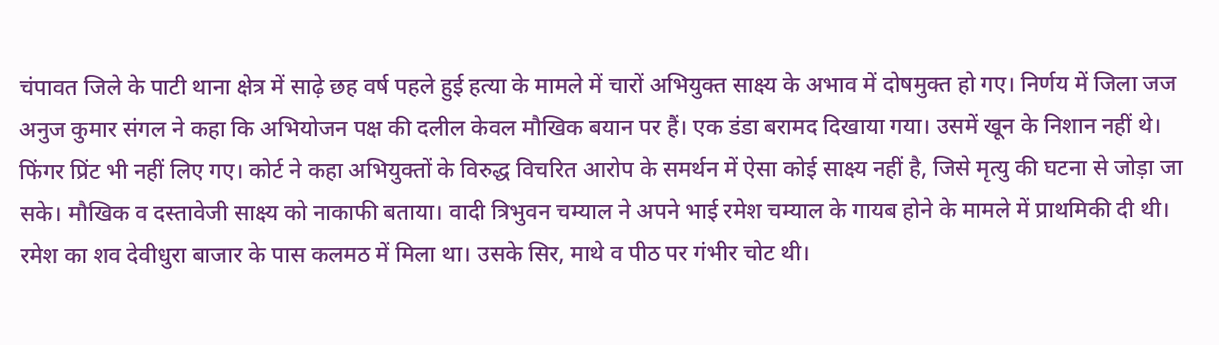चंपावत जिले के पाटी थाना क्षेत्र में साढ़े छह वर्ष पहले हुई हत्या के मामले में चारों अभियुक्त साक्ष्य के अभाव में दोषमुक्त हो गए। निर्णय में जिला जज अनुज कुमार संगल ने कहा कि अभियोजन पक्ष की दलील केवल मौखिक बयान पर हैं। एक डंडा बरामद दिखाया गया। उसमें खून के निशान नहीं थे। फिंगर प्रिंट भी नहीं लिए गए। कोर्ट ने कहा अभियुक्तों के विरुद्ध विचरित आरोप के समर्थन में ऐसा कोई साक्ष्य नहीं है, जिसे मृत्यु की घटना से जोड़ा जा सके। मौखिक व दस्तावेजी साक्ष्य को नाकाफी बताया। वादी त्रिभुवन चम्याल ने अपने भाई रमेश चम्याल के गायब होने के मामले में प्राथमिकी दी थी। रमेश का शव देवीधुरा बाजार के पास कलमठ में मिला था। उसके सिर, माथे व पीठ पर गंभीर चोट थी।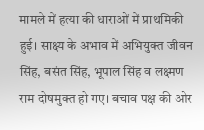मामले में हत्या की धाराओं में प्राथमिकी हुई। साक्ष्य के अभाव में अभियुक्त जीवन सिंह, बसंत सिंह, भूपाल सिंह व लक्ष्मण राम दोषमुक्त हो गए। बचाव पक्ष की ओर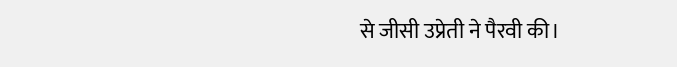से जीसी उप्रेती ने पैरवी की।